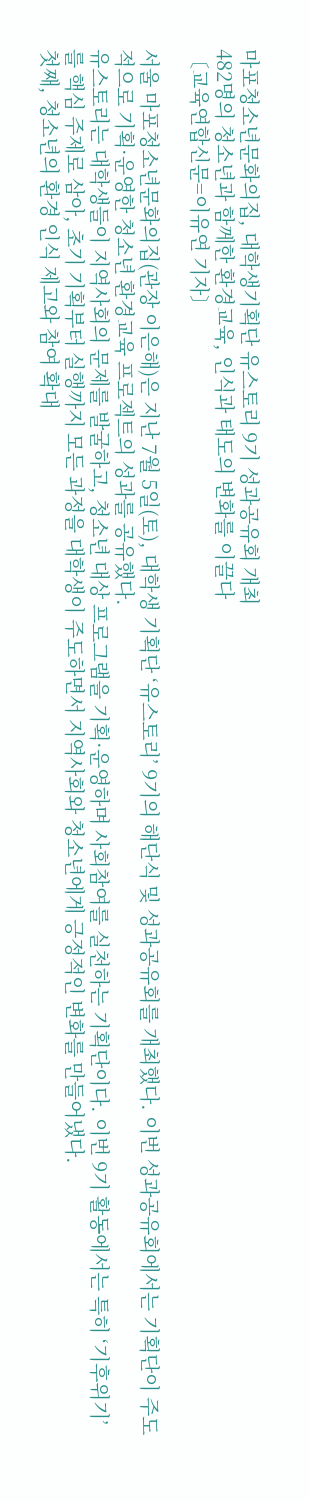마포청소년문화의집, 대학생기획단 유스토리 9기 성과공유회 개최
482명의 청소년과 함께한 환경교육, 인식과 태도의 변화를 이끌다
〔교육연합신문=이유연 기자〕

서울 마포청소년문화의집(관장 이은해)은 지난 7월 5일(토), 대학생 기획단 ‘유스토리’ 9기의 해단식 및 성과공유회를 개최했다. 이번 성과공유회에서는 기획단이 주도적으로 기획·운영한 청소년 환경교육 프로젝트의 성과를 공유했다.
유스토리는 대학생들이 지역사회의 문제를 발굴하고, 청소년 대상 프로그램을 기획·운영하며 사회참여를 실천하는 기획단이다. 이번 9기 활동에서는 특히 ‘기후위기’를 핵심 주제로 삼아, 초기 기획부터 실행까지 모든 과정을 대학생이 주도하면서 지역사회와 청소년에게 긍정적인 변화를 만들어냈다.
첫째, 청소년의 환경 인식 제고와 참여 확대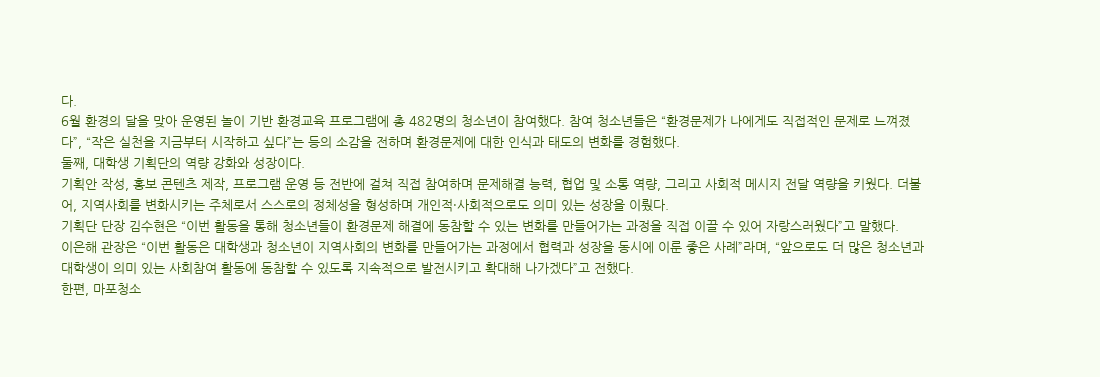다.
6월 환경의 달을 맞아 운영된 놀이 기반 환경교육 프로그램에 총 482명의 청소년이 참여했다. 참여 청소년들은 “환경문제가 나에게도 직접적인 문제로 느껴졌다”, “작은 실천을 지금부터 시작하고 싶다”는 등의 소감을 전하며 환경문제에 대한 인식과 태도의 변화를 경험했다.
둘째, 대학생 기획단의 역량 강화와 성장이다.
기획안 작성, 홍보 콘텐츠 제작, 프로그램 운영 등 전반에 걸쳐 직접 참여하며 문제해결 능력, 협업 및 소통 역량, 그리고 사회적 메시지 전달 역량을 키웠다. 더불어, 지역사회를 변화시키는 주체로서 스스로의 정체성을 형성하며 개인적·사회적으로도 의미 있는 성장을 이뤘다.
기획단 단장 김수현은 “이번 활동을 통해 청소년들이 환경문제 해결에 동참할 수 있는 변화를 만들어가는 과정을 직접 이끌 수 있어 자랑스러웠다”고 말했다.
이은해 관장은 “이번 활동은 대학생과 청소년이 지역사회의 변화를 만들어가는 과정에서 협력과 성장을 동시에 이룬 좋은 사례”라며, “앞으로도 더 많은 청소년과 대학생이 의미 있는 사회참여 활동에 동참할 수 있도록 지속적으로 발전시키고 확대해 나가겠다”고 전했다.
한편, 마포청소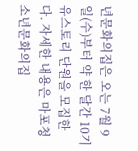년문화의집은 오는 7월 9일(수)부터 약 한 달간 10기 유스토리 단원을 모집한다. 자세한 내용은 마포청소년문화의집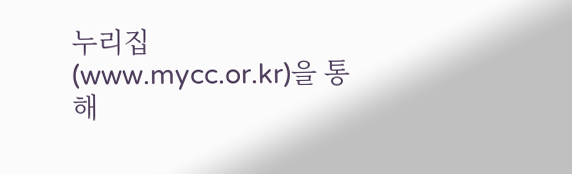누리집(www.mycc.or.kr)을 통해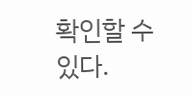확인할 수 있다.